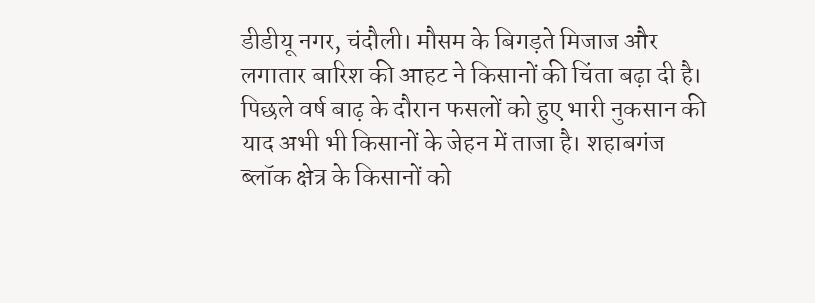डीडीयू नगर, चंदौली। मौसम के बिगड़ते मिजाज और लगातार बारिश की आहट ने किसानों की चिंता बढ़ा दी है। पिछले वर्ष बाढ़ के दौरान फसलों को हुए भारी नुकसान की याद अभी भी किसानों के जेहन में ताजा है। शहाबगंज ब्लॉक क्षेत्र के किसानों को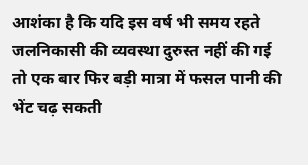आशंका है कि यदि इस वर्ष भी समय रहते जलनिकासी की व्यवस्था दुरुस्त नहीं की गई तो एक बार फिर बड़ी मात्रा में फसल पानी की भेंट चढ़ सकती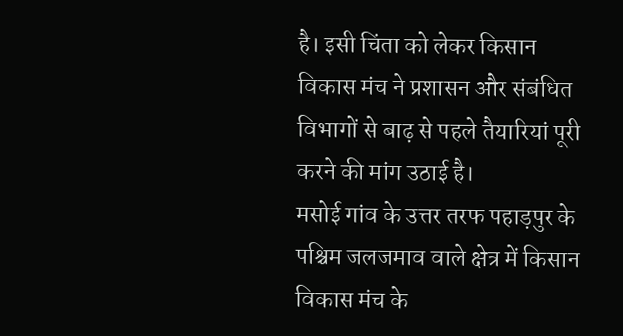है। इसी चिंता को लेकर किसान विकास मंच ने प्रशासन और संबंधित विभागों से बाढ़ से पहले तैयारियां पूरी करने की मांग उठाई है।
मसोई गांव के उत्तर तरफ पहाड़पुर के पश्चिम जलजमाव वाले क्षेत्र में किसान विकास मंच के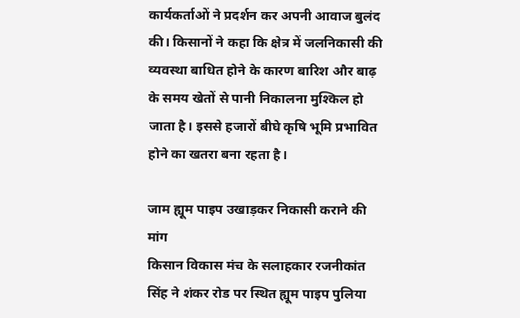कार्यकर्ताओं ने प्रदर्शन कर अपनी आवाज बुलंद की। किसानों ने कहा कि क्षेत्र में जलनिकासी की व्यवस्था बाधित होने के कारण बारिश और बाढ़ के समय खेतों से पानी निकालना मुश्किल हो जाता है। इससे हजारों बीघे कृषि भूमि प्रभावित होने का खतरा बना रहता है।

जाम ह्यूम पाइप उखाड़कर निकासी कराने की मांग
किसान विकास मंच के सलाहकार रजनीकांत सिंह ने शंकर रोड पर स्थित ह्यूम पाइप पुलिया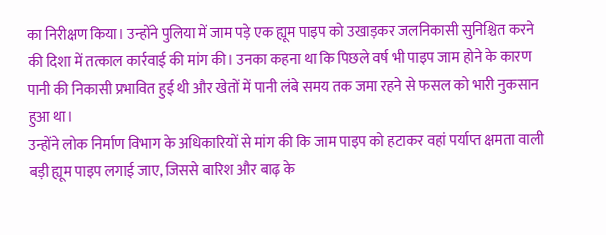का निरीक्षण किया। उन्होंने पुलिया में जाम पड़े एक ह्यूम पाइप को उखाड़कर जलनिकासी सुनिश्चित करने की दिशा में तत्काल कार्रवाई की मांग की। उनका कहना था कि पिछले वर्ष भी पाइप जाम होने के कारण पानी की निकासी प्रभावित हुई थी और खेतों में पानी लंबे समय तक जमा रहने से फसल को भारी नुकसान हुआ था।
उन्होंने लोक निर्माण विभाग के अधिकारियों से मांग की कि जाम पाइप को हटाकर वहां पर्याप्त क्षमता वाली बड़ी ह्यूम पाइप लगाई जाए, जिससे बारिश और बाढ़ के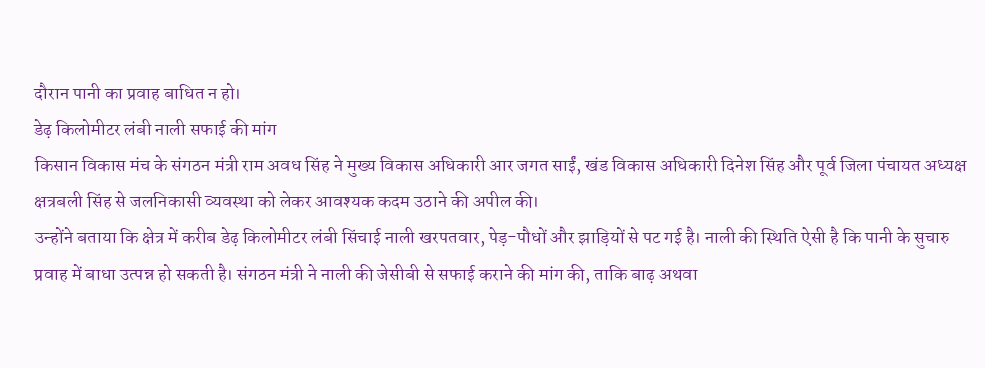दौरान पानी का प्रवाह बाधित न हो।
डेढ़ किलोमीटर लंबी नाली सफाई की मांग
किसान विकास मंच के संगठन मंत्री राम अवध सिंह ने मुख्य विकास अधिकारी आर जगत साईं, खंड विकास अधिकारी दिनेश सिंह और पूर्व जिला पंचायत अध्यक्ष क्षत्रबली सिंह से जलनिकासी व्यवस्था को लेकर आवश्यक कदम उठाने की अपील की।
उन्होंने बताया कि क्षेत्र में करीब डेढ़ किलोमीटर लंबी सिंचाई नाली खरपतवार, पेड़-पौधों और झाड़ियों से पट गई है। नाली की स्थिति ऐसी है कि पानी के सुचारु प्रवाह में बाधा उत्पन्न हो सकती है। संगठन मंत्री ने नाली की जेसीबी से सफाई कराने की मांग की, ताकि बाढ़ अथवा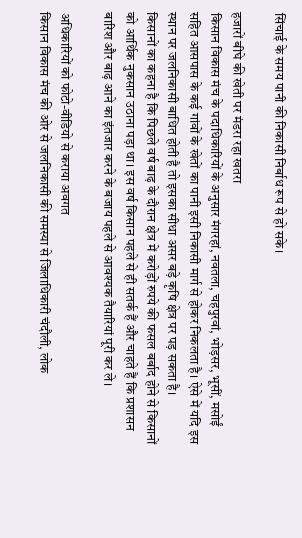सिंचाई के समय पानी की निकासी निर्बाध रूप से हो सके।

हजारों बीघे की खेती पर मंडरा रहा खतरा
किसान विकास मंच के पदाधिकारियों के अनुसार मंगरहां, नवतला, चहपुरवां, भोड़सर, भूसीं, मसोईं सहित आसपास के कई गांवों के खेतों का पानी इसी निकासी मार्ग से होकर निकलता है। ऐसे में यदि इस स्थान पर जलनिकासी बाधित होती है तो इसका सीधा असर बड़े कृषि क्षेत्र पर पड़ सकता है।
किसानों का कहना है कि पिछले वर्ष बाढ़ के दौरान क्षेत्र में करोड़ों रुपये की फसल बर्बाद होने से किसानों को आर्थिक नुकसान उठाना पड़ा था। इस वर्ष किसान पहले से ही सतर्क हैं और चाहते हैं कि प्रशासन बारिश और बाढ़ आने का इंतजार करने के बजाय पहले से आवश्यक तैयारियां पूरी कर ले।

अधिकारियों को फोटो-वीडियो से कराया अवगत
किसान विकास मंच की ओर से जलनिकासी की समस्या से जिलाधिकारी चंदौली, लोक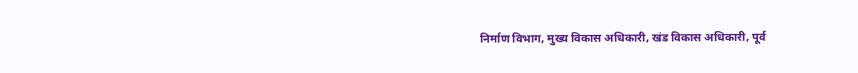निर्माण विभाग, मुख्य विकास अधिकारी, खंड विकास अधिकारी, पूर्व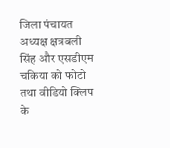जिला पंचायत अध्यक्ष क्षत्रबली सिंह और एसडीएम चकिया को फोटो तथा वीडियो क्लिप के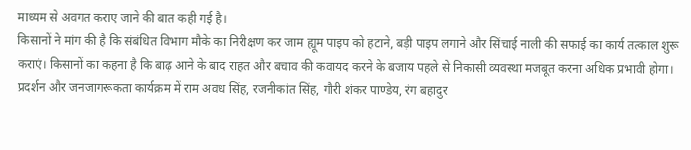माध्यम से अवगत कराए जाने की बात कही गई है।
किसानों ने मांग की है कि संबंधित विभाग मौके का निरीक्षण कर जाम ह्यूम पाइप को हटाने, बड़ी पाइप लगाने और सिंचाई नाली की सफाई का कार्य तत्काल शुरू कराएं। किसानों का कहना है कि बाढ़ आने के बाद राहत और बचाव की कवायद करने के बजाय पहले से निकासी व्यवस्था मजबूत करना अधिक प्रभावी होगा।
प्रदर्शन और जनजागरूकता कार्यक्रम में राम अवध सिंह, रजनीकांत सिंह, गौरी शंकर पाण्डेय, रंग बहादुर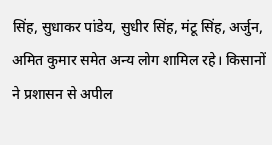सिंह, सुधाकर पांडेय, सुधीर सिंह, मंटू सिंह, अर्जुन, अमित कुमार समेत अन्य लोग शामिल रहे। किसानों ने प्रशासन से अपील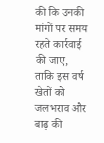की कि उनकी मांगों पर समय रहते कार्रवाई की जाए, ताकि इस वर्ष खेतों को जलभराव और बाढ़ की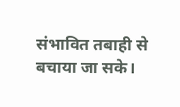संभावित तबाही से बचाया जा सके।